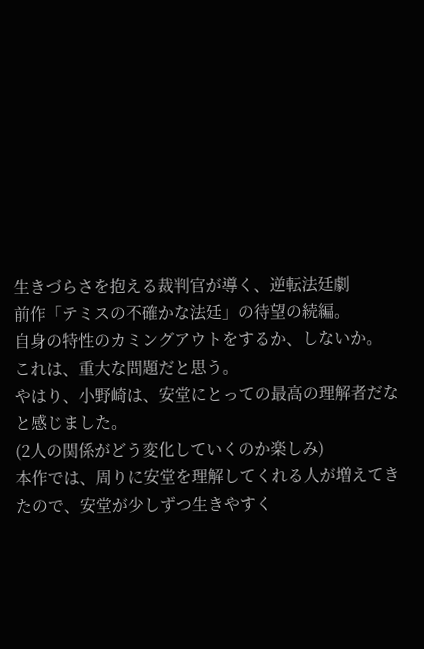生きづらさを抱える裁判官が導く、逆転法廷劇
前作「テミスの不確かな法廷」の待望の続編。
自身の特性のカミングアウトをするか、しないか。
これは、重大な問題だと思う。
やはり、小野崎は、安堂にとっての最高の理解者だなと感じました。
(2人の関係がどう変化していくのか楽しみ)
本作では、周りに安堂を理解してくれる人が増えてきたので、安堂が少しずつ生きやすく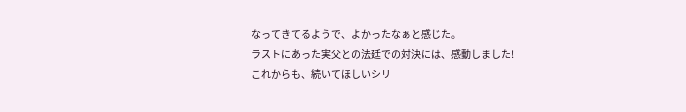なってきてるようで、よかったなぁと感じた。
ラストにあった実父との法廷での対決には、感動しました!
これからも、続いてほしいシリ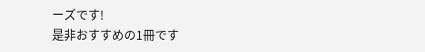ーズです!
是非おすすめの1冊です